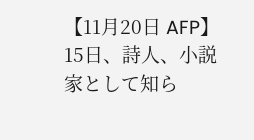【11月20日 AFP】15日、詩人、小説家として知ら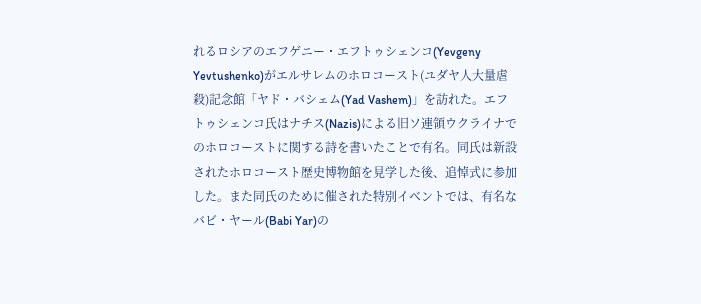れるロシアのエフゲニー・エフトゥシェンコ(Yevgeny Yevtushenko)がエルサレムのホロコースト(ユダヤ人大量虐殺)記念館「ヤド・バシェム(Yad Vashem)」を訪れた。エフトゥシェンコ氏はナチス(Nazis)による旧ソ連領ウクライナでのホロコーストに関する詩を書いたことで有名。同氏は新設されたホロコースト歴史博物館を見学した後、追悼式に参加した。また同氏のために催された特別イベントでは、有名なバビ・ヤール(Babi Yar)の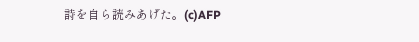詩を自ら読みあげた。(c)AFP